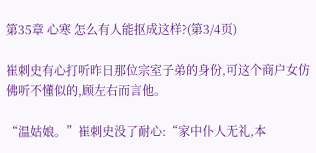第35章 心寒 怎么有人能抠成这样?(第3/4页)

崔刺史有心打听昨日那位宗室子弟的身份,可这个商户女仿佛听不懂似的,顾左右而言他。

“温姑娘。”崔刺史没了耐心:“家中仆人无礼,本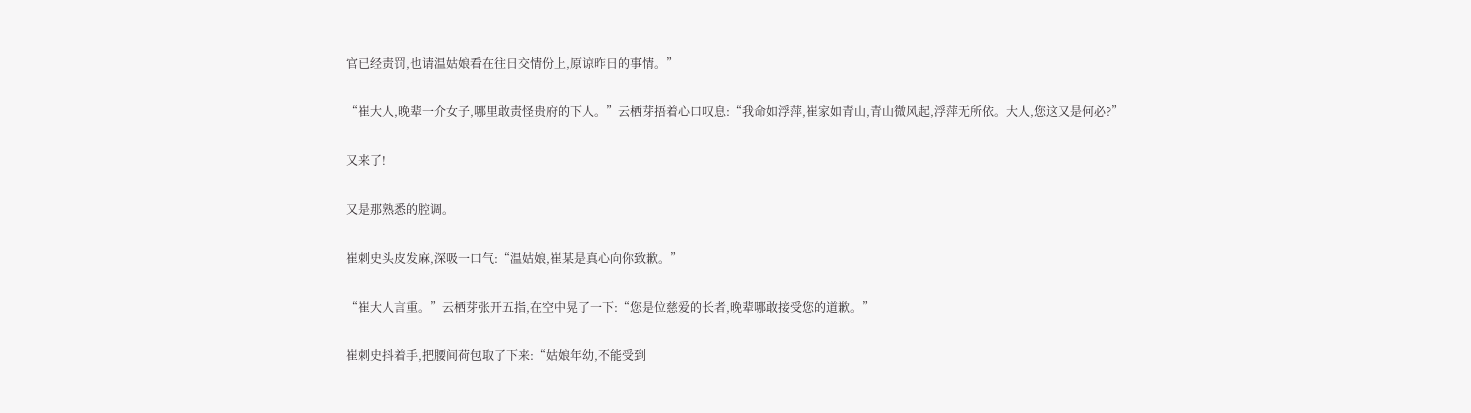官已经责罚,也请温姑娘看在往日交情份上,原谅昨日的事情。”

“崔大人,晚辈一介女子,哪里敢责怪贵府的下人。”云栖芽捂着心口叹息:“我命如浮萍,崔家如青山,青山微风起,浮萍无所依。大人,您这又是何必?”

又来了!

又是那熟悉的腔调。

崔刺史头皮发麻,深吸一口气:“温姑娘,崔某是真心向你致歉。”

“崔大人言重。”云栖芽张开五指,在空中晃了一下:“您是位慈爱的长者,晚辈哪敢接受您的道歉。”

崔刺史抖着手,把腰间荷包取了下来:“姑娘年幼,不能受到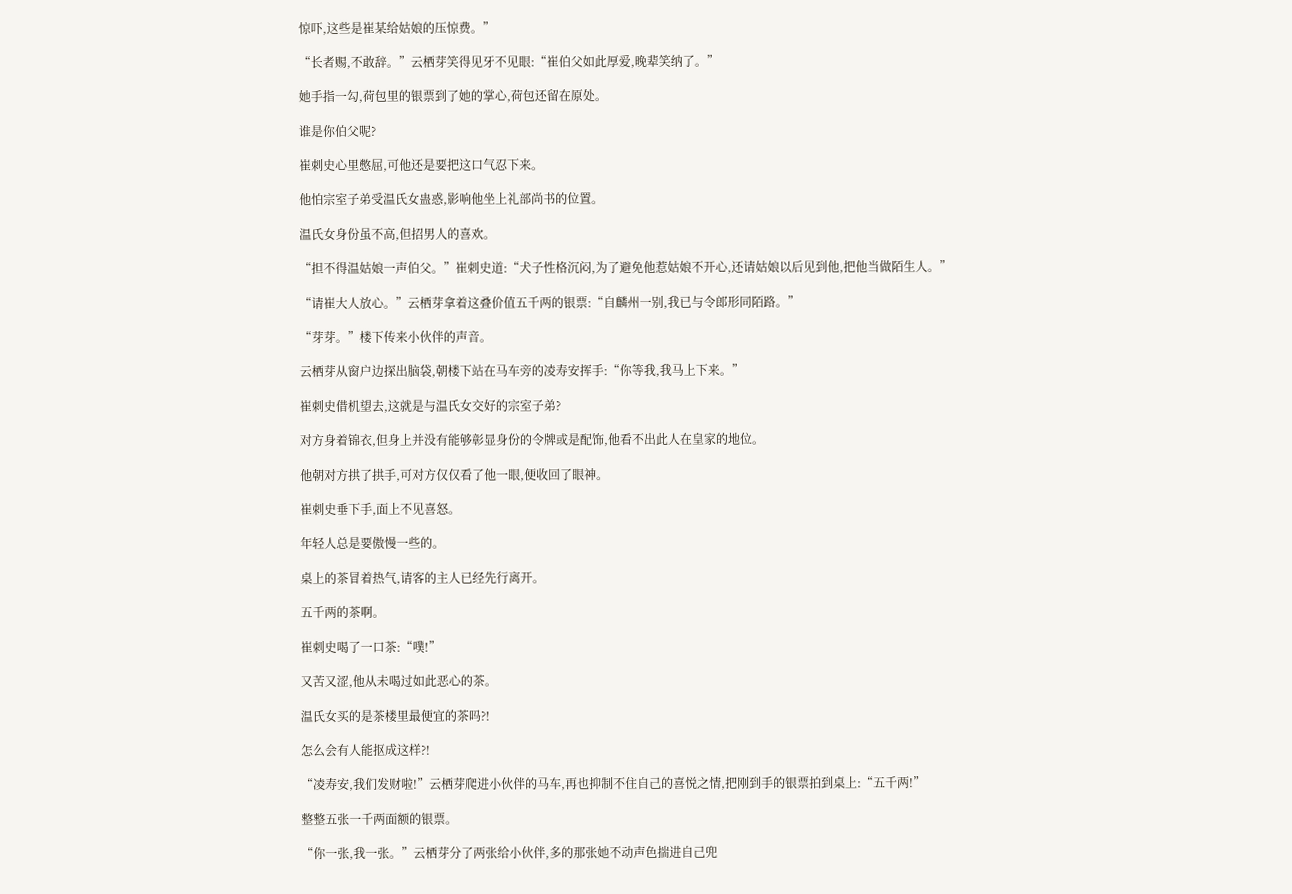惊吓,这些是崔某给姑娘的压惊费。”

“长者赐,不敢辞。”云栖芽笑得见牙不见眼:“崔伯父如此厚爱,晚辈笑纳了。”

她手指一勾,荷包里的银票到了她的掌心,荷包还留在原处。

谁是你伯父呢?

崔刺史心里憋屈,可他还是要把这口气忍下来。

他怕宗室子弟受温氏女蛊惑,影响他坐上礼部尚书的位置。

温氏女身份虽不高,但招男人的喜欢。

“担不得温姑娘一声伯父。”崔刺史道:“犬子性格沉闷,为了避免他惹姑娘不开心,还请姑娘以后见到他,把他当做陌生人。”

“请崔大人放心。”云栖芽拿着这叠价值五千两的银票:“自麟州一别,我已与令郎形同陌路。”

“芽芽。”楼下传来小伙伴的声音。

云栖芽从窗户边探出脑袋,朝楼下站在马车旁的凌寿安挥手:“你等我,我马上下来。”

崔刺史借机望去,这就是与温氏女交好的宗室子弟?

对方身着锦衣,但身上并没有能够彰显身份的令牌或是配饰,他看不出此人在皇家的地位。

他朝对方拱了拱手,可对方仅仅看了他一眼,便收回了眼神。

崔刺史垂下手,面上不见喜怒。

年轻人总是要傲慢一些的。

桌上的茶冒着热气,请客的主人已经先行离开。

五千两的茶啊。

崔刺史喝了一口茶:“噗!”

又苦又涩,他从未喝过如此恶心的茶。

温氏女买的是茶楼里最便宜的茶吗?!

怎么会有人能抠成这样?!

“凌寿安,我们发财啦!”云栖芽爬进小伙伴的马车,再也抑制不住自己的喜悦之情,把刚到手的银票拍到桌上:“五千两!”

整整五张一千两面额的银票。

“你一张,我一张。”云栖芽分了两张给小伙伴,多的那张她不动声色揣进自己兜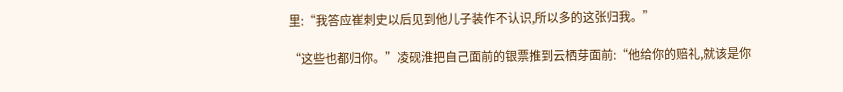里:“我答应崔刺史以后见到他儿子装作不认识,所以多的这张归我。”

“这些也都归你。”凌砚淮把自己面前的银票推到云栖芽面前:“他给你的赔礼,就该是你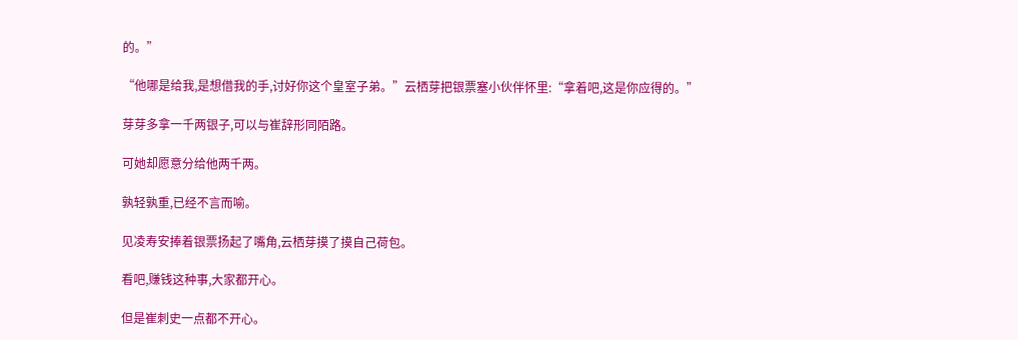的。”

“他哪是给我,是想借我的手,讨好你这个皇室子弟。”云栖芽把银票塞小伙伴怀里:“拿着吧,这是你应得的。”

芽芽多拿一千两银子,可以与崔辞形同陌路。

可她却愿意分给他两千两。

孰轻孰重,已经不言而喻。

见凌寿安捧着银票扬起了嘴角,云栖芽摸了摸自己荷包。

看吧,赚钱这种事,大家都开心。

但是崔刺史一点都不开心。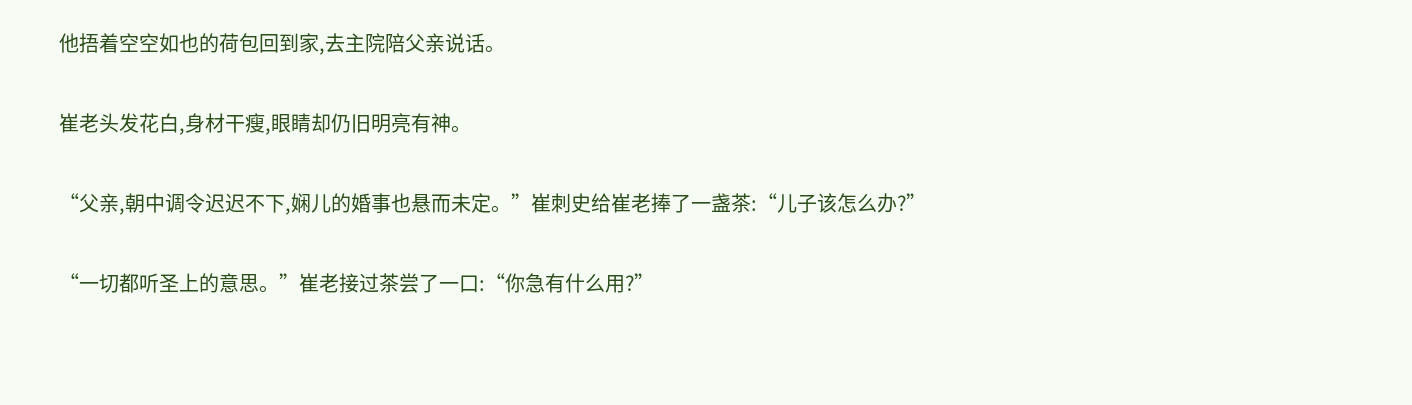他捂着空空如也的荷包回到家,去主院陪父亲说话。

崔老头发花白,身材干瘦,眼睛却仍旧明亮有神。

“父亲,朝中调令迟迟不下,娴儿的婚事也悬而未定。”崔刺史给崔老捧了一盏茶:“儿子该怎么办?”

“一切都听圣上的意思。”崔老接过茶尝了一口:“你急有什么用?”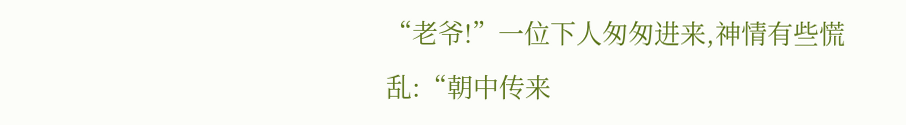“老爷!”一位下人匆匆进来,神情有些慌乱:“朝中传来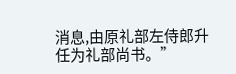消息,由原礼部左侍郎升任为礼部尚书。”